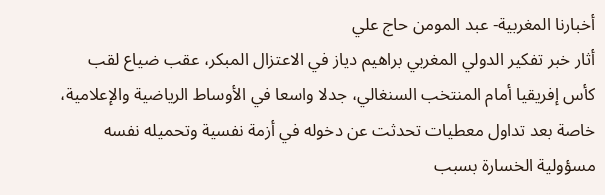أخبارنا المغربية- عبد المومن حاج علي
أثار خبر تفكير الدولي المغربي براهيم دياز في الاعتزال المبكر، عقب ضياع لقب كأس إفريقيا أمام المنتخب السنغالي، جدلا واسعا في الأوساط الرياضية والإعلامية، خاصة بعد تداول معطيات تحدثت عن دخوله في أزمة نفسية وتحميله نفسه مسؤولية الخسارة بسبب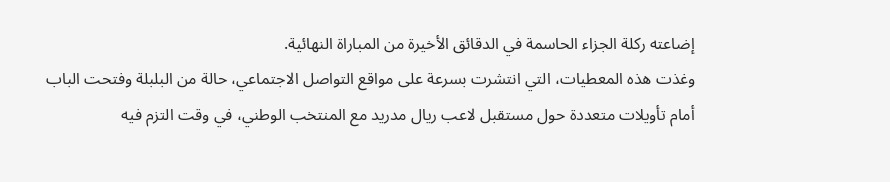إضاعته ركلة الجزاء الحاسمة في الدقائق الأخيرة من المباراة النهائية.
وغذت هذه المعطيات، التي انتشرت بسرعة على مواقع التواصل الاجتماعي، حالة من البلبلة وفتحت الباب أمام تأويلات متعددة حول مستقبل لاعب ريال مدريد مع المنتخب الوطني، في وقت التزم فيه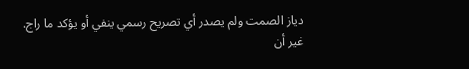دياز الصمت ولم يصدر أي تصريح رسمي ينفي أو يؤكد ما راج.
غير أن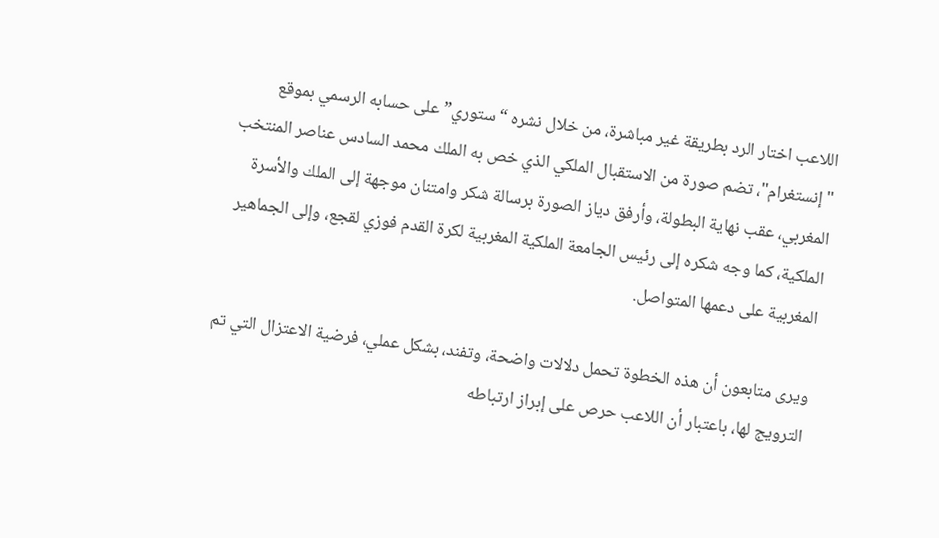اللاعب اختار الرد بطريقة غير مباشرة، من خلال نشره “ستوري” على حسابه الرسمي بموقع "إنستغرام"، تضم صورة من الاستقبال الملكي الذي خص به الملك محمد السادس عناصر المنتخب المغربي، عقب نهاية البطولة، وأرفق دياز الصورة برسالة شكر وامتنان موجهة إلى الملك والأسرة الملكية، كما وجه شكره إلى رئيس الجامعة الملكية المغربية لكرة القدم فوزي لقجع، وإلى الجماهير المغربية على دعمها المتواصل.

ويرى متابعون أن هذه الخطوة تحمل دلالات واضحة، وتفند، بشكل عملي، فرضية الاعتزال التي تم الترويج لها، باعتبار أن اللاعب حرص على إبراز ارتباطه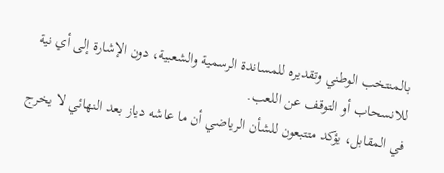بالمنتخب الوطني وتقديره للمساندة الرسمية والشعبية، دون الإشارة إلى أي نية للانسحاب أو التوقف عن اللعب.
في المقابل، يؤكد متتبعون للشأن الرياضي أن ما عاشه دياز بعد النهائي لا يخرج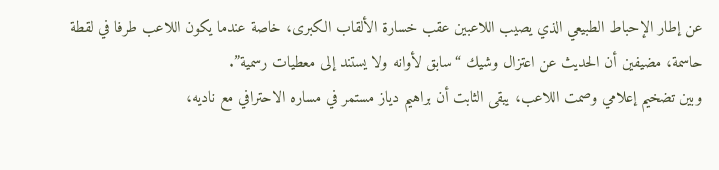عن إطار الإحباط الطبيعي الذي يصيب اللاعبين عقب خسارة الألقاب الكبرى، خاصة عندما يكون اللاعب طرفا في لقطة حاسمة، مضيفين أن الحديث عن اعتزال وشيك “سابق لأوانه ولا يستند إلى معطيات رسمية”.
وبين تضخيم إعلامي وصمت اللاعب، يبقى الثابت أن براهيم دياز مستمر في مساره الاحترافي مع ناديه،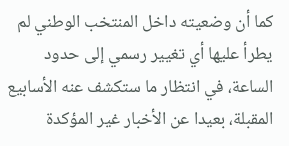كما أن وضعيته داخل المنتخب الوطني لم يطرأ عليها أي تغيير رسمي إلى حدود الساعة، في انتظار ما ستكشف عنه الأسابيع المقبلة، بعيدا عن الأخبار غير المؤكدة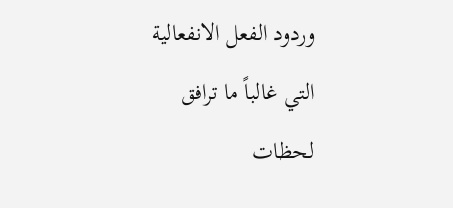وردود الفعل الانفعالية التي غالباً ما ترافق لحظات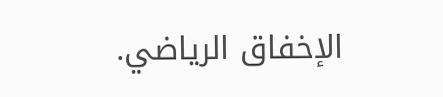الإخفاق الرياضي.